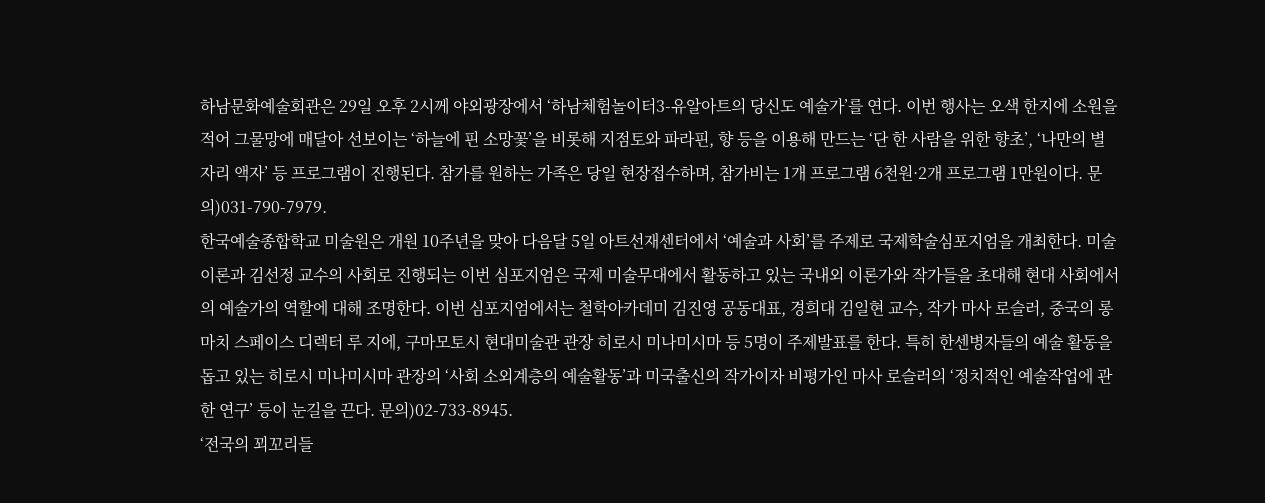하남문화예술회관은 29일 오후 2시께 야외광장에서 ‘하남체험놀이터3-유알아트의 당신도 예술가’를 연다. 이번 행사는 오색 한지에 소원을 적어 그물망에 매달아 선보이는 ‘하늘에 핀 소망꽃’을 비롯해 지점토와 파라핀, 향 등을 이용해 만드는 ‘단 한 사람을 위한 향초’, ‘나만의 별자리 액자’ 등 프로그램이 진행된다. 참가를 원하는 가족은 당일 현장접수하며, 참가비는 1개 프로그램 6천원·2개 프로그램 1만원이다. 문의)031-790-7979.
한국예술종합학교 미술원은 개원 10주년을 맞아 다음달 5일 아트선재센터에서 ‘예술과 사회’를 주제로 국제학술심포지엄을 개최한다. 미술이론과 김선정 교수의 사회로 진행되는 이번 심포지엄은 국제 미술무대에서 활동하고 있는 국내외 이론가와 작가들을 초대해 현대 사회에서의 예술가의 역할에 대해 조명한다. 이번 심포지엄에서는 철학아카데미 김진영 공동대표, 경희대 김일현 교수, 작가 마사 로슬러, 중국의 롱마치 스페이스 디렉터 루 지에, 구마모토시 현대미술관 관장 히로시 미나미시마 등 5명이 주제발표를 한다. 특히 한센병자들의 예술 활동을 돕고 있는 히로시 미나미시마 관장의 ‘사회 소외계층의 예술활동’과 미국출신의 작가이자 비평가인 마사 로슬러의 ‘정치적인 예술작업에 관한 연구’ 등이 눈길을 끈다. 문의)02-733-8945.
‘전국의 꾀꼬리들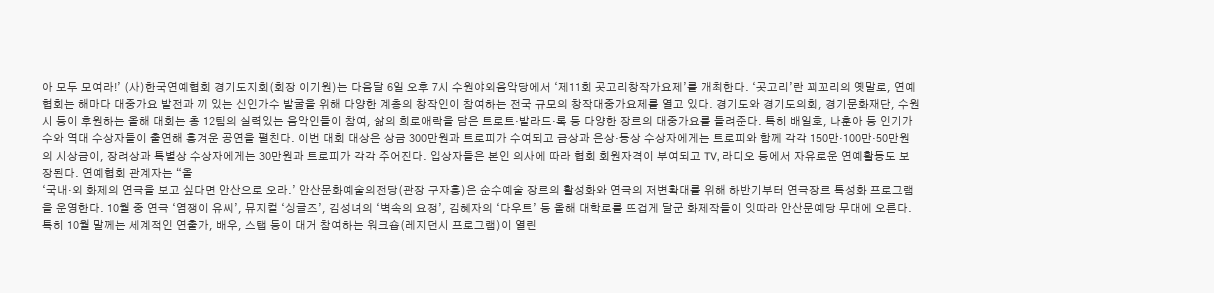아 모두 모여라!’ (사)한국연예협회 경기도지회(회장 이기원)는 다음달 6일 오후 7시 수원야외음악당에서 ‘제11회 곳고리창작가요제’를 개최한다. ‘곳고리’란 꾀꼬리의 옛말로, 연예협회는 해마다 대중가요 발전과 끼 있는 신인가수 발굴을 위해 다양한 계층의 창작인이 참여하는 전국 규모의 창작대중가요제를 열고 있다. 경기도와 경기도의회, 경기문화재단, 수원시 등이 후원하는 올해 대회는 총 12팀의 실력있는 음악인들이 참여, 삶의 희로애락을 담은 트로트·발라드·록 등 다양한 장르의 대중가요를 들려준다. 특히 배일호, 나훈아 등 인기가수와 역대 수상자들이 출연해 흥겨운 공연을 펼친다. 이번 대회 대상은 상금 300만원과 트로피가 수여되고 금상과 은상·동상 수상자에게는 트로피와 함께 각각 150만·100만·50만원의 시상금이, 장려상과 특별상 수상자에게는 30만원과 트로피가 각각 주어진다. 입상자들은 본인 의사에 따라 협회 회원자격이 부여되고 TV, 라디오 등에서 자유로운 연예활동도 보장된다. 연예협회 관계자는 “올
‘국내·외 화제의 연극을 보고 싶다면 안산으로 오라.’ 안산문화예술의전당(관장 구자흥)은 순수예술 장르의 활성화와 연극의 저변확대를 위해 하반기부터 연극장르 특성화 프로그램을 운영한다. 10월 중 연극 ‘염쟁이 유씨’, 뮤지컬 ‘싱글즈’, 김성녀의 ‘벽속의 요정’, 김혜자의 ‘다우트’ 등 올해 대학로를 뜨겁게 달군 화제작들이 잇따라 안산문예당 무대에 오른다. 특히 10월 말께는 세계적인 연출가, 배우, 스탭 등이 대거 참여하는 워크숍(레지던시 프로그램)이 열린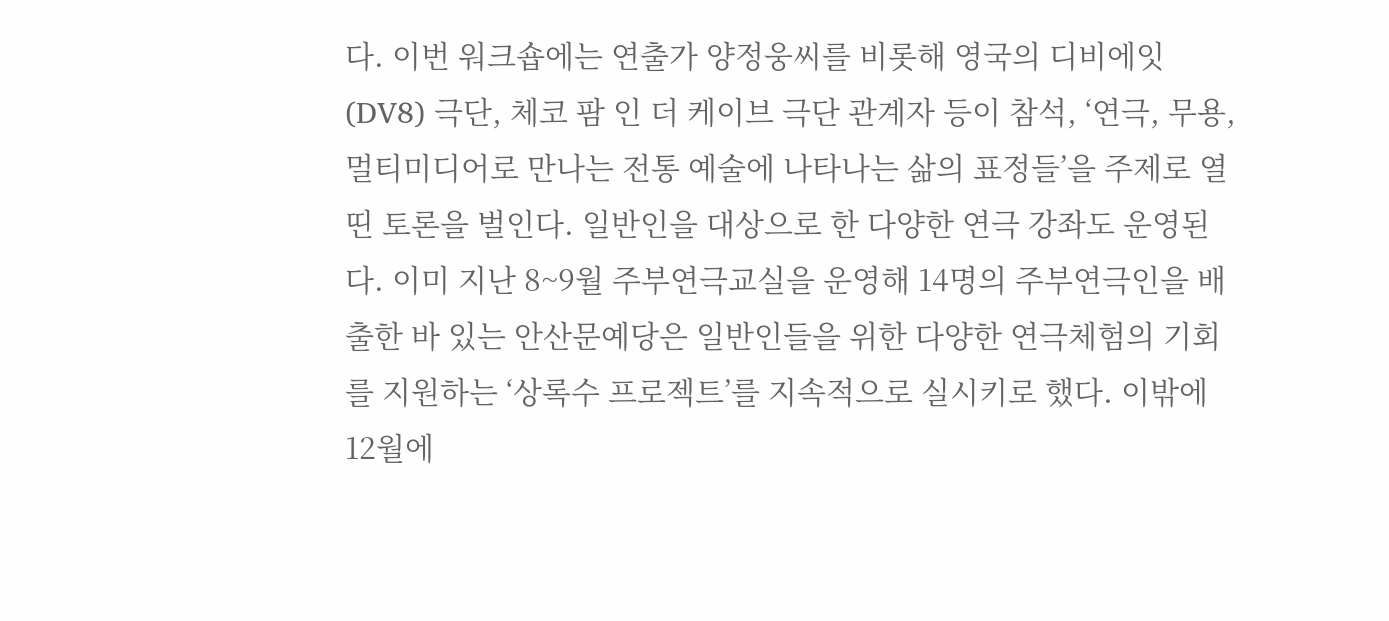다. 이번 워크숍에는 연출가 양정웅씨를 비롯해 영국의 디비에잇(DV8) 극단, 체코 팜 인 더 케이브 극단 관계자 등이 참석, ‘연극, 무용, 멀티미디어로 만나는 전통 예술에 나타나는 삶의 표정들’을 주제로 열띤 토론을 벌인다. 일반인을 대상으로 한 다양한 연극 강좌도 운영된다. 이미 지난 8~9월 주부연극교실을 운영해 14명의 주부연극인을 배출한 바 있는 안산문예당은 일반인들을 위한 다양한 연극체험의 기회를 지원하는 ‘상록수 프로젝트’를 지속적으로 실시키로 했다. 이밖에 12월에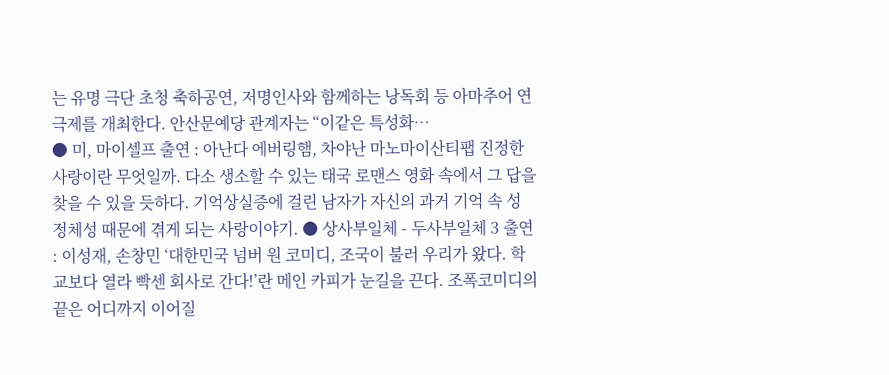는 유명 극단 초청 축하공연, 저명인사와 함께하는 낭독회 등 아마추어 연극제를 개최한다. 안산문예당 관계자는 “이같은 특성화…
● 미, 마이셀프 출연 : 아난다 에버링햄, 차야난 마노마이산티팹 진정한 사랑이란 무엇일까. 다소 생소할 수 있는 태국 로맨스 영화 속에서 그 답을 찾을 수 있을 듯하다. 기억상실증에 걸린 남자가 자신의 과거 기억 속 성 정체성 때문에 겪게 되는 사랑이야기. ● 상사부일체 - 두사부일체 3 출연 : 이성재, 손창민 ‘대한민국 넘버 원 코미디, 조국이 불러 우리가 왔다. 학교보다 열라 빡센 회사로 간다!’란 메인 카피가 눈길을 끈다. 조폭코미디의 끝은 어디까지 이어질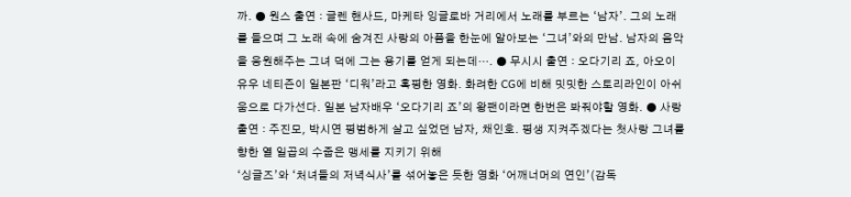까. ● 원스 출연 : 글렌 핸사드, 마케타 잉글로바 거리에서 노래를 부르는 ‘남자’. 그의 노래를 들으며 그 노래 속에 숨겨진 사랑의 아픔을 한눈에 알아보는 ‘그녀’와의 만남. 남자의 음악을 응원해주는 그녀 덕에 그는 용기를 얻게 되는데…. ● 무시시 출연 : 오다기리 죠, 아오이 유우 네티즌이 일본판 ‘디워’라고 혹평한 영화. 화려한 CG에 비해 밋밋한 스토리라인이 아쉬움으로 다가선다. 일본 남자배우 ‘오다기리 죠’의 왕팬이라면 한번은 봐줘야할 영화. ● 사랑 출연 : 주진모, 박시연 평범하게 살고 싶었던 남자, 채인호. 평생 지켜주겠다는 첫사랑 그녀를 향한 열 일곱의 수줍은 맹세를 지키기 위해
‘싱글즈’와 ‘처녀들의 저녁식사’를 섞어놓은 듯한 영화 ‘어깨너머의 연인’(감독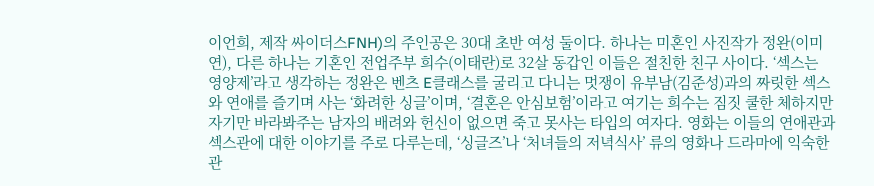이언희, 제작 싸이더스FNH)의 주인공은 30대 초반 여성 둘이다. 하나는 미혼인 사진작가 정완(이미연), 다른 하나는 기혼인 전업주부 희수(이태란)로 32살 동갑인 이들은 절친한 친구 사이다. ‘섹스는 영양제’라고 생각하는 정완은 벤츠 E클래스를 굴리고 다니는 멋쟁이 유부남(김준성)과의 짜릿한 섹스와 연애를 즐기며 사는 ‘화려한 싱글’이며, ‘결혼은 안심보험’이라고 여기는 희수는 짐짓 쿨한 체하지만 자기만 바라봐주는 남자의 배려와 헌신이 없으면 죽고 못사는 타입의 여자다. 영화는 이들의 연애관과 섹스관에 대한 이야기를 주로 다루는데, ‘싱글즈’나 ‘처녀들의 저녁식사’ 류의 영화나 드라마에 익숙한 관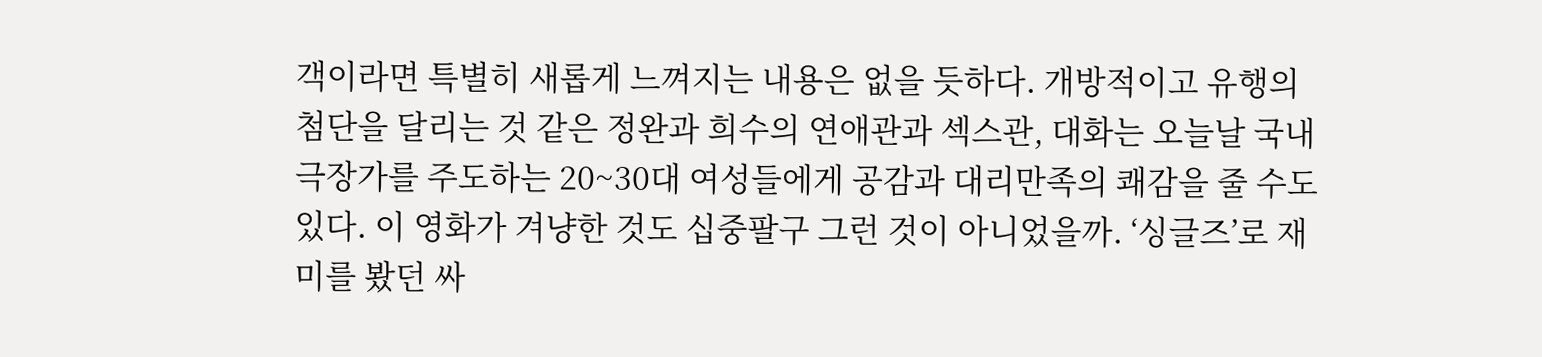객이라면 특별히 새롭게 느껴지는 내용은 없을 듯하다. 개방적이고 유행의 첨단을 달리는 것 같은 정완과 희수의 연애관과 섹스관, 대화는 오늘날 국내 극장가를 주도하는 20~30대 여성들에게 공감과 대리만족의 쾌감을 줄 수도 있다. 이 영화가 겨냥한 것도 십중팔구 그런 것이 아니었을까. ‘싱글즈’로 재미를 봤던 싸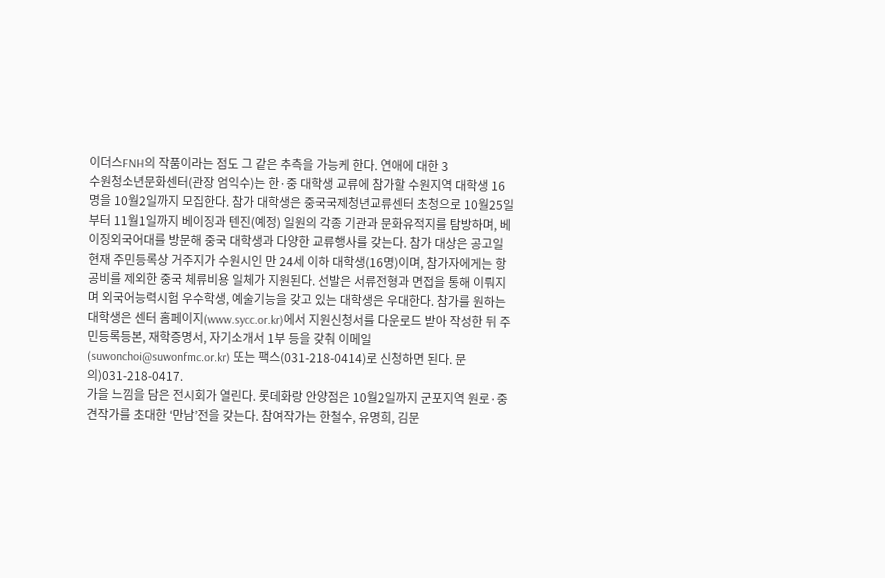이더스FNH의 작품이라는 점도 그 같은 추측을 가능케 한다. 연애에 대한 3
수원청소년문화센터(관장 엄익수)는 한·중 대학생 교류에 참가할 수원지역 대학생 16명을 10월2일까지 모집한다. 참가 대학생은 중국국제청년교류센터 초청으로 10월25일부터 11월1일까지 베이징과 텐진(예정) 일원의 각종 기관과 문화유적지를 탐방하며, 베이징외국어대를 방문해 중국 대학생과 다양한 교류행사를 갖는다. 참가 대상은 공고일 현재 주민등록상 거주지가 수원시인 만 24세 이하 대학생(16명)이며, 참가자에게는 항공비를 제외한 중국 체류비용 일체가 지원된다. 선발은 서류전형과 면접을 통해 이뤄지며 외국어능력시험 우수학생, 예술기능을 갖고 있는 대학생은 우대한다. 참가를 원하는 대학생은 센터 홈페이지(www.sycc.or.kr)에서 지원신청서를 다운로드 받아 작성한 뒤 주민등록등본, 재학증명서, 자기소개서 1부 등을 갖춰 이메일(suwonchoi@suwonfmc.or.kr) 또는 팩스(031-218-0414)로 신청하면 된다. 문의)031-218-0417.
가을 느낌을 담은 전시회가 열린다. 롯데화랑 안양점은 10월2일까지 군포지역 원로·중견작가를 초대한 ‘만남’전을 갖는다. 참여작가는 한철수, 유명희, 김문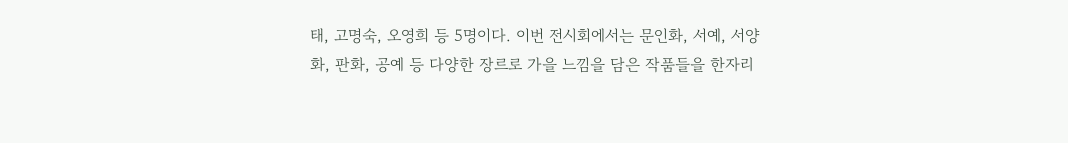태, 고명숙, 오영희 등 5명이다. 이번 전시회에서는 문인화, 서예, 서양화, 판화, 공예 등 다양한 장르로 가을 느낌을 담은 작품들을 한자리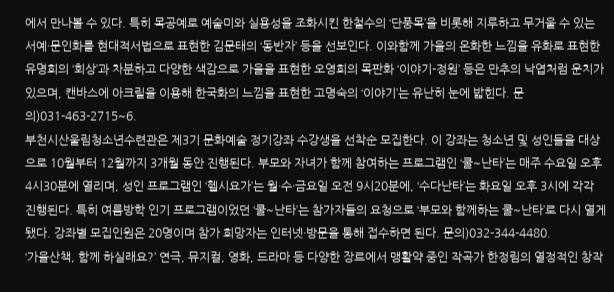에서 만나볼 수 있다. 특히 목공예로 예술미와 실용성을 조화시킨 한철수의 ‘단풍목’을 비롯해 지루하고 무거울 수 있는 서예·문인화를 현대적서법으로 표현한 김문태의 ‘동반자’ 등을 선보인다. 이와함께 가을의 온화한 느낌을 유화로 표현한 유명희의 ‘회상’과 차분하고 다양한 색감으로 가을을 표현한 오영희의 목판화 ‘이야기-정원’ 등은 만추의 낙엽처럼 운치가 있으며, 캔바스에 아크릴을 이용해 한국화의 느낌을 표현한 고명숙의 ‘이야기’는 유난히 눈에 밟힌다. 문의)031-463-2715~6.
부천시산울림청소년수련관은 제3기 문화예술 정기강좌 수강생을 선착순 모집한다. 이 강좌는 청소년 및 성인들을 대상으로 10월부터 12월까지 3개월 동안 진행된다. 부모와 자녀가 함께 참여하는 프로그램인 ‘쿨~난타’는 매주 수요일 오후 4시30분에 열리며, 성인 프로그램인 ‘헬시요가’는 월·수·금요일 오전 9시20분에, ‘수다난타’는 화요일 오후 3시에 각각 진행된다. 특히 여름방학 인기 프로그램이었던 ‘쿨~난타’는 참가자들의 요청으로 ‘부모와 함께하는 쿨~난타’로 다시 열게 됐다. 강좌별 모집인원은 20명이며 참가 희망자는 인터넷·방문을 통해 접수하면 된다. 문의)032-344-4480.
‘가을산책, 함께 하실래요?’ 연극, 뮤지컬, 영화, 드라마 등 다양한 장르에서 맹활약 중인 작곡가 한정림의 열정적인 창작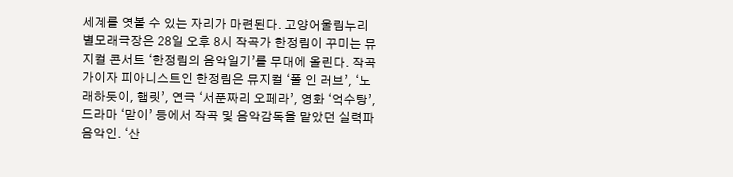세계를 엿볼 수 있는 자리가 마련된다. 고양어울림누리 별모래극장은 28일 오후 8시 작곡가 한정림이 꾸미는 뮤지컬 콘서트 ‘한정림의 음악일기’를 무대에 올린다. 작곡가이자 피아니스트인 한정림은 뮤지컬 ‘폴 인 러브’, ‘노래하듯이, 햄릿’, 연극 ‘서푼짜리 오페라’, 영화 ‘억수탕’, 드라마 ‘맏이’ 등에서 작곡 및 음악감독을 맡았던 실력파 음악인. ‘산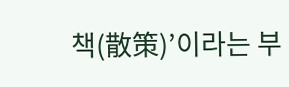책(散策)’이라는 부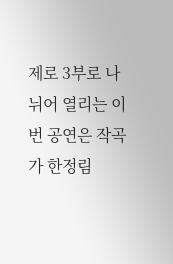제로 3부로 나뉘어 열리는 이번 공연은 작곡가 한정림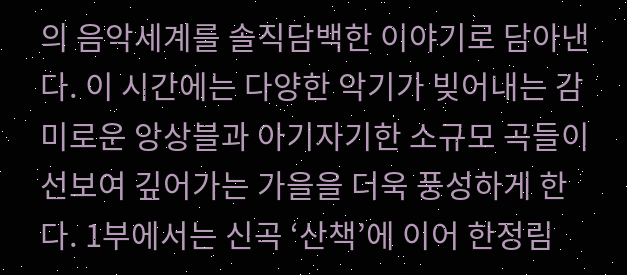의 음악세계를 솔직담백한 이야기로 담아낸다. 이 시간에는 다양한 악기가 빚어내는 감미로운 앙상블과 아기자기한 소규모 곡들이 선보여 깊어가는 가을을 더욱 풍성하게 한다. 1부에서는 신곡 ‘산책’에 이어 한정림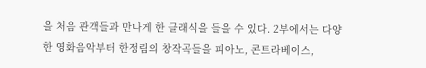을 처음 관객들과 만나게 한 클래식을 들을 수 있다. 2부에서는 다양한 영화음악부터 한정림의 창작곡들을 피아노, 콘트라베이스,